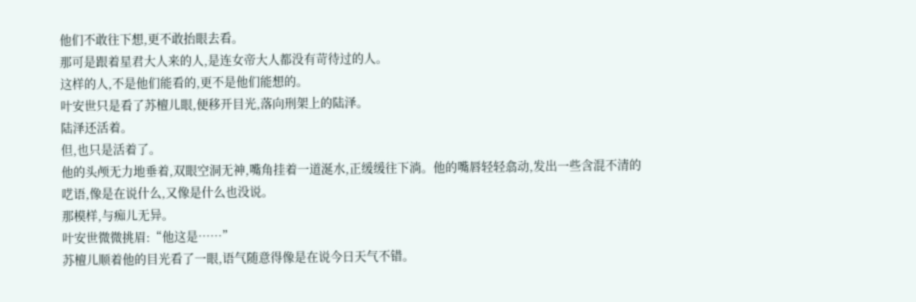他们不敢往下想,更不敢抬眼去看。
那可是跟着星君大人来的人,是连女帝大人都没有苛待过的人。
这样的人,不是他们能看的,更不是他们能想的。
叶安世只是看了苏檀儿眼,便移开目光,落向刑架上的陆泽。
陆泽还活着。
但,也只是活着了。
他的头颅无力地垂着,双眼空洞无神,嘴角挂着一道涎水,正缓缓往下淌。他的嘴唇轻轻翕动,发出一些含混不清的呓语,像是在说什么,又像是什么也没说。
那模样,与痴儿无异。
叶安世微微挑眉:“他这是……”
苏檀儿顺着他的目光看了一眼,语气随意得像是在说今日天气不错。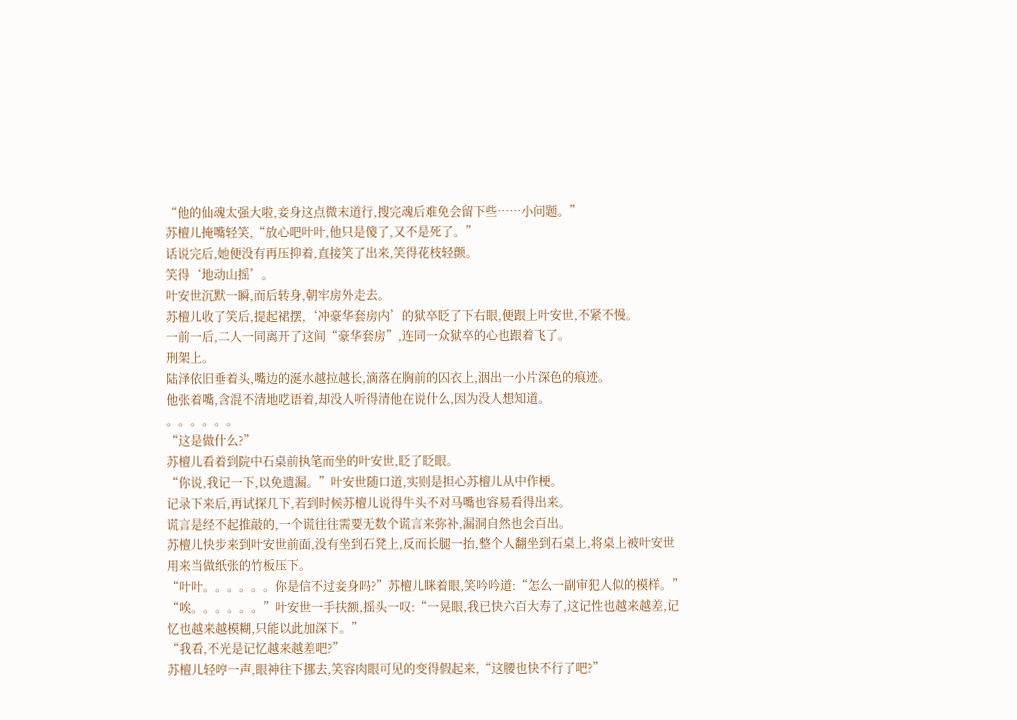“他的仙魂太强大啦,妾身这点微末道行,搜完魂后难免会留下些……小问题。”
苏檀儿掩嘴轻笑,“放心吧叶叶,他只是傻了,又不是死了。”
话说完后,她便没有再压抑着,直接笑了出来,笑得花枝轻颤。
笑得‘地动山摇’。
叶安世沉默一瞬,而后转身,朝牢房外走去。
苏檀儿收了笑后,提起裙摆,‘冲豪华套房内’的狱卒眨了下右眼,便跟上叶安世,不紧不慢。
一前一后,二人一同离开了这间“豪华套房”,连同一众狱卒的心也跟着飞了。
刑架上。
陆泽依旧垂着头,嘴边的涎水越拉越长,滴落在胸前的囚衣上,洇出一小片深色的痕迹。
他张着嘴,含混不清地呓语着,却没人听得清他在说什么,因为没人想知道。
。。。。。。
“这是做什么?”
苏檀儿看着到院中石桌前执笔而坐的叶安世,眨了眨眼。
“你说,我记一下,以免遗漏。”叶安世随口道,实则是担心苏檀儿从中作梗。
记录下来后,再试探几下,若到时候苏檀儿说得牛头不对马嘴也容易看得出来。
谎言是经不起推敲的,一个谎往往需要无数个谎言来弥补,漏洞自然也会百出。
苏檀儿快步来到叶安世前面,没有坐到石凳上,反而长腿一抬,整个人翻坐到石桌上,将桌上被叶安世用来当做纸张的竹板压下。
“叶叶。。。。。。你是信不过妾身吗?”苏檀儿眯着眼,笑吟吟道:“怎么一副审犯人似的模样。”
“唉。。。。。。”叶安世一手扶额,摇头一叹:“一晃眼,我已快六百大寿了,这记性也越来越差,记忆也越来越模糊,只能以此加深下。”
“我看,不光是记忆越来越差吧?”
苏檀儿轻哼一声,眼神往下挪去,笑容肉眼可见的变得假起来,“这腰也快不行了吧?”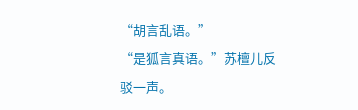“胡言乱语。”
“是狐言真语。”苏檀儿反驳一声。